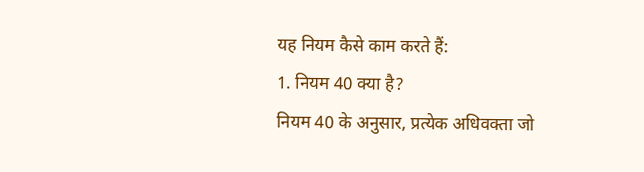यह नियम कैसे काम करते हैं:
1. नियम 40 क्या है?
नियम 40 के अनुसार, प्रत्येक अधिवक्ता जो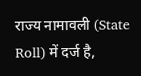राज्य नामावली (State Roll) में दर्ज है,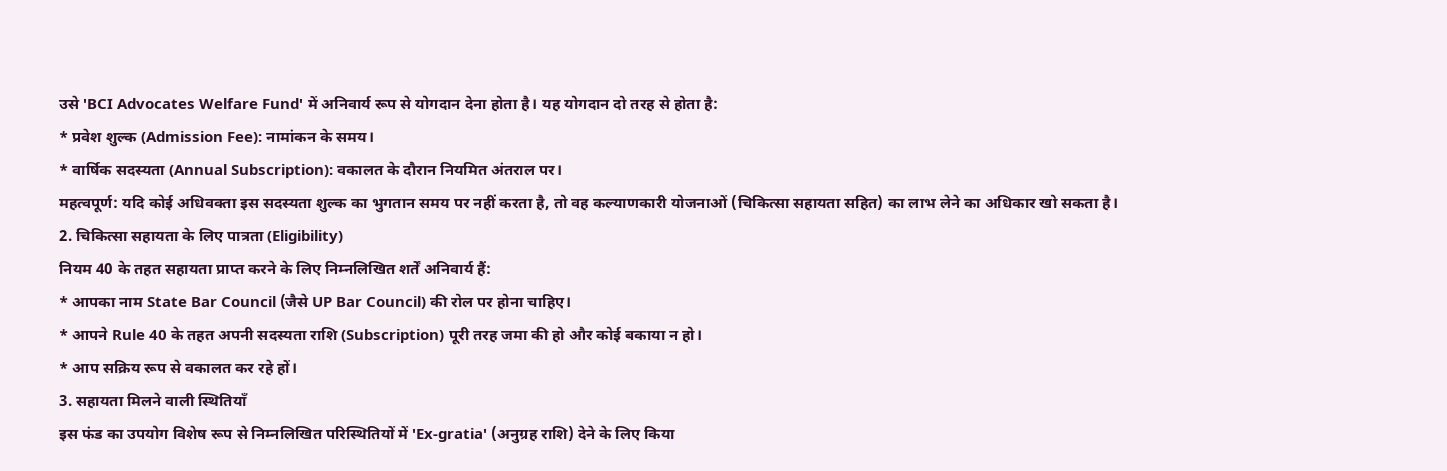उसे 'BCI Advocates Welfare Fund' में अनिवार्य रूप से योगदान देना होता है। यह योगदान दो तरह से होता है:
* प्रवेश शुल्क (Admission Fee): नामांकन के समय।
* वार्षिक सदस्यता (Annual Subscription): वकालत के दौरान नियमित अंतराल पर।
महत्वपूर्ण: यदि कोई अधिवक्ता इस सदस्यता शुल्क का भुगतान समय पर नहीं करता है, तो वह कल्याणकारी योजनाओं (चिकित्सा सहायता सहित) का लाभ लेने का अधिकार खो सकता है।
2. चिकित्सा सहायता के लिए पात्रता (Eligibility)
नियम 40 के तहत सहायता प्राप्त करने के लिए निम्नलिखित शर्तें अनिवार्य हैं:
* आपका नाम State Bar Council (जैसे UP Bar Council) की रोल पर होना चाहिए।
* आपने Rule 40 के तहत अपनी सदस्यता राशि (Subscription) पूरी तरह जमा की हो और कोई बकाया न हो।
* आप सक्रिय रूप से वकालत कर रहे हों।
3. सहायता मिलने वाली स्थितियाँ
इस फंड का उपयोग विशेष रूप से निम्नलिखित परिस्थितियों में 'Ex-gratia' (अनुग्रह राशि) देने के लिए किया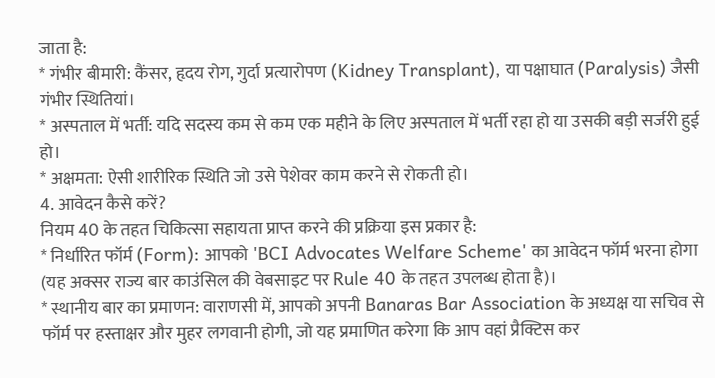जाता है:
* गंभीर बीमारी: कैंसर, हृदय रोग, गुर्दा प्रत्यारोपण (Kidney Transplant), या पक्षाघात (Paralysis) जैसी गंभीर स्थितियां।
* अस्पताल में भर्ती: यदि सदस्य कम से कम एक महीने के लिए अस्पताल में भर्ती रहा हो या उसकी बड़ी सर्जरी हुई हो।
* अक्षमता: ऐसी शारीरिक स्थिति जो उसे पेशेवर काम करने से रोकती हो।
4. आवेदन कैसे करें?
नियम 40 के तहत चिकित्सा सहायता प्राप्त करने की प्रक्रिया इस प्रकार है:
* निर्धारित फॉर्म (Form): आपको 'BCI Advocates Welfare Scheme' का आवेदन फॉर्म भरना होगा (यह अक्सर राज्य बार काउंसिल की वेबसाइट पर Rule 40 के तहत उपलब्ध होता है)।
* स्थानीय बार का प्रमाणन: वाराणसी में, आपको अपनी Banaras Bar Association के अध्यक्ष या सचिव से फॉर्म पर हस्ताक्षर और मुहर लगवानी होगी, जो यह प्रमाणित करेगा कि आप वहां प्रैक्टिस कर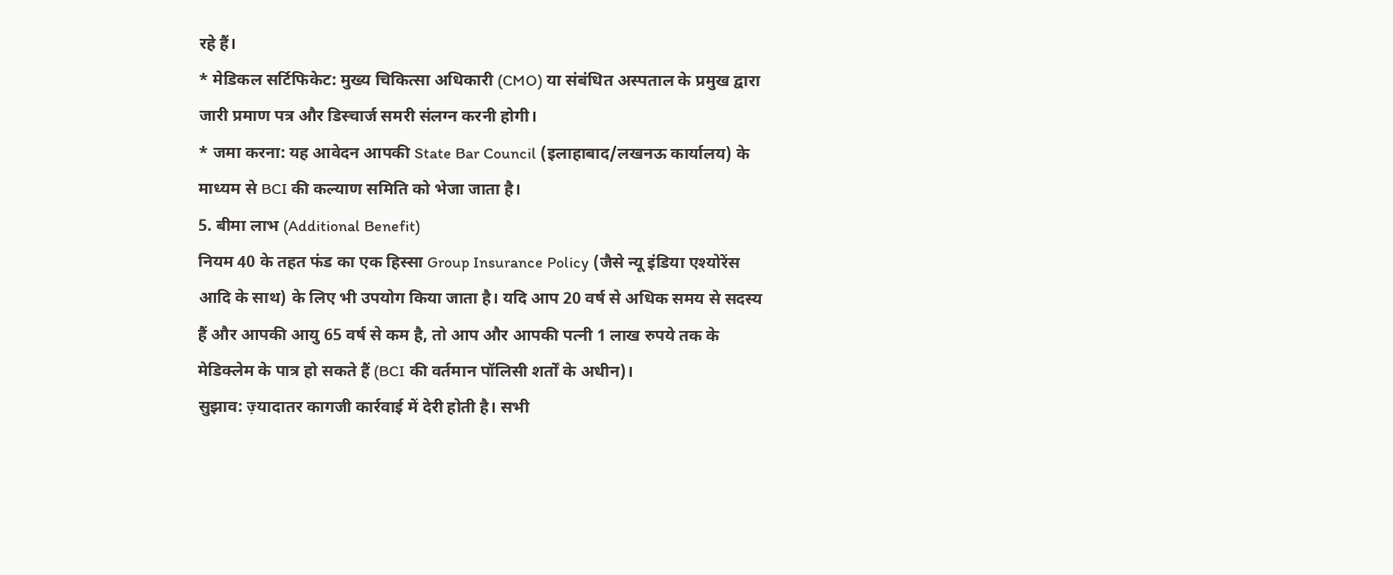रहे हैं।
* मेडिकल सर्टिफिकेट: मुख्य चिकित्सा अधिकारी (CMO) या संबंधित अस्पताल के प्रमुख द्वारा जारी प्रमाण पत्र और डिस्चार्ज समरी संलग्न करनी होगी।
* जमा करना: यह आवेदन आपकी State Bar Council (इलाहाबाद/लखनऊ कार्यालय) के माध्यम से BCI की कल्याण समिति को भेजा जाता है।
5. बीमा लाभ (Additional Benefit)
नियम 40 के तहत फंड का एक हिस्सा Group Insurance Policy (जैसे न्यू इंडिया एश्योरेंस आदि के साथ) के लिए भी उपयोग किया जाता है। यदि आप 20 वर्ष से अधिक समय से सदस्य हैं और आपकी आयु 65 वर्ष से कम है, तो आप और आपकी पत्नी 1 लाख रुपये तक के मेडिक्लेम के पात्र हो सकते हैं (BCI की वर्तमान पॉलिसी शर्तों के अधीन)।
सुझाव: ज़्यादातर कागजी कार्रवाई में देरी होती है। सभी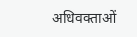अधिवक्ताओं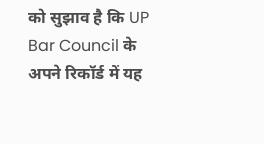को सुझाव है कि UP Bar Council के अपने रिकॉर्ड में यह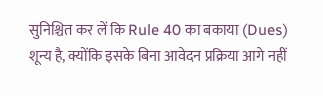सुनिश्चित कर लें कि Rule 40 का बकाया (Dues) शून्य है, क्योंकि इसके बिना आवेदन प्रक्रिया आगे नहीं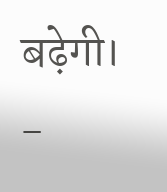बढ़ेगी।
-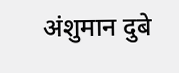अंशुमान दुबे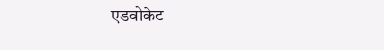एडवोकेट